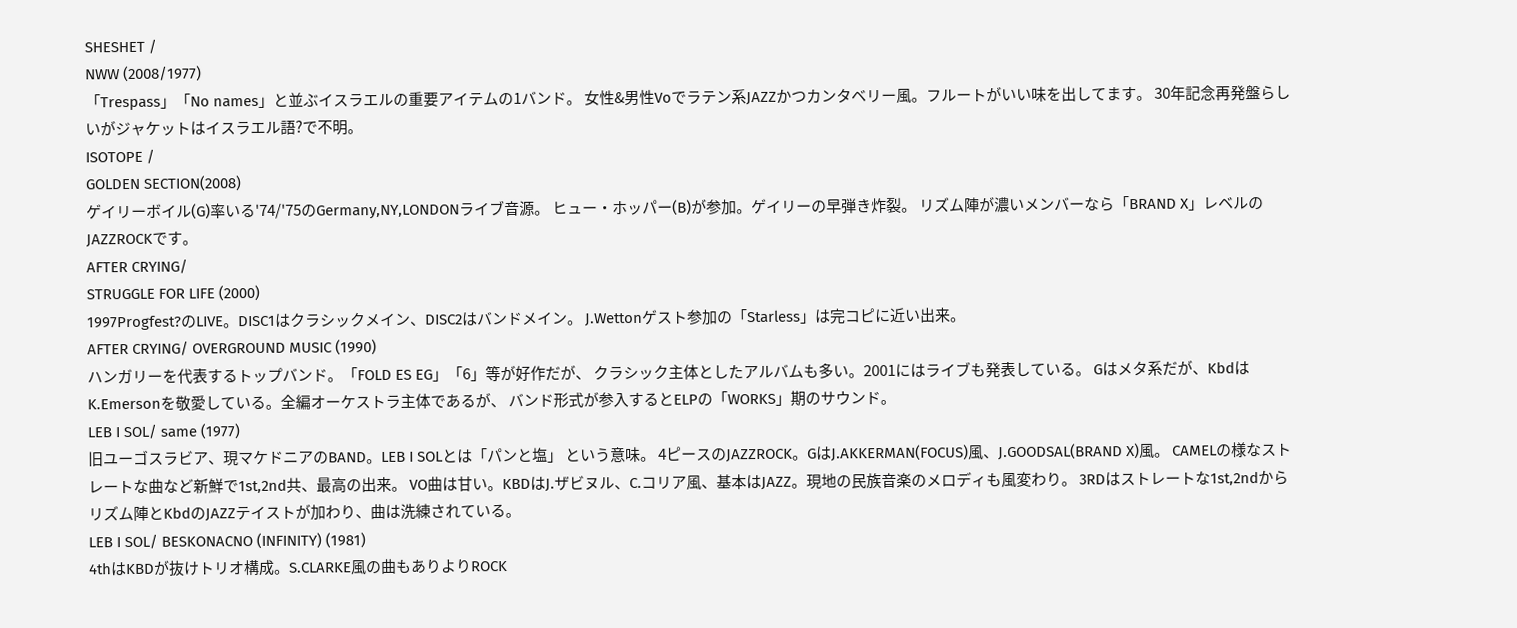SHESHET /
NWW (2008/1977)
「Trespass」「No names」と並ぶイスラエルの重要アイテムの1バンド。 女性&男性Voでラテン系JAZZかつカンタベリー風。フルートがいい味を出してます。 30年記念再発盤らしいがジャケットはイスラエル語?で不明。
ISOTOPE /
GOLDEN SECTION(2008)
ゲイリーボイル(G)率いる'74/'75のGermany,NY,LONDONライブ音源。 ヒュー・ホッパー(B)が参加。ゲイリーの早弾き炸裂。 リズム陣が濃いメンバーなら「BRAND X」レベルのJAZZROCKです。
AFTER CRYING/
STRUGGLE FOR LIFE (2000)
1997Progfest?のLIVE。DISC1はクラシックメイン、DISC2はバンドメイン。 J.Wettonゲスト参加の「Starless」は完コピに近い出来。
AFTER CRYING/ OVERGROUND MUSIC (1990)
ハンガリーを代表するトップバンド。「FOLD ES EG」「6」等が好作だが、 クラシック主体としたアルバムも多い。2001にはライブも発表している。 Gはメタ系だが、KbdはK.Emersonを敬愛している。全編オーケストラ主体であるが、 バンド形式が参入するとELPの「WORKS」期のサウンド。
LEB I SOL/ same (1977)
旧ユーゴスラビア、現マケドニアのBAND。LEB I SOLとは「パンと塩」 という意味。 4ピースのJAZZROCK。GはJ.AKKERMAN(FOCUS)風、J.GOODSAL(BRAND X)風。 CAMELの様なストレートな曲など新鮮で1st,2nd共、最高の出来。 VO曲は甘い。KBDはJ.ザビヌル、C.コリア風、基本はJAZZ。現地の民族音楽のメロディも風変わり。 3RDはストレートな1st,2ndからリズム陣とKbdのJAZZテイストが加わり、曲は洗練されている。
LEB I SOL/ BESKONACNO (INFINITY) (1981)
4thはKBDが抜けトリオ構成。S.CLARKE風の曲もありよりROCK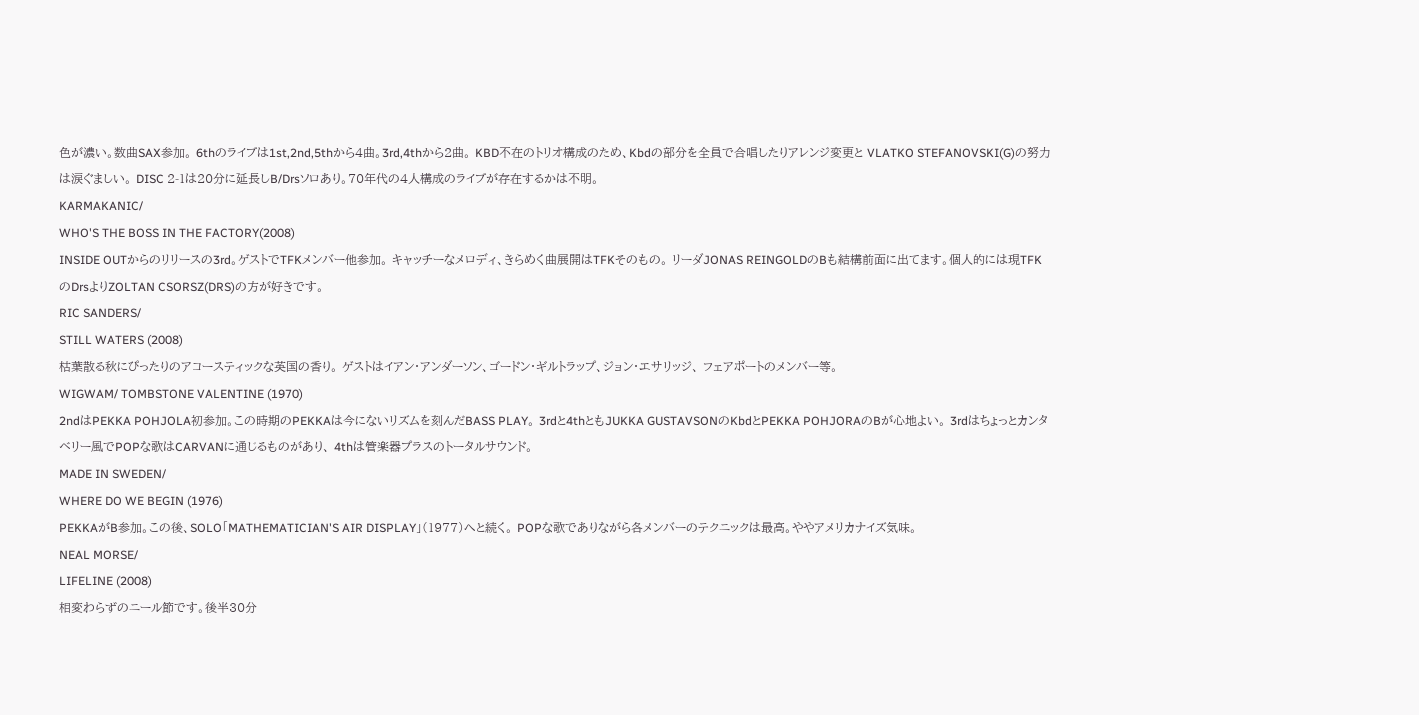色が濃い。数曲SAX参加。 6thのライブは1st,2nd,5thから4曲。3rd,4thから2曲。 KBD不在のトリオ構成のため、Kbdの部分を全員で合唱したりアレンジ変更と VLATKO STEFANOVSKI(G)の努力は涙ぐましい。 DISC 2-1は20分に延長しB/Drsソロあり。70年代の4人構成のライブが存在するかは不明。
KARMAKANIC/
WHO'S THE BOSS IN THE FACTORY(2008)
INSIDE OUTからのリリースの3rd。ゲストでTFKメンバー他参加。 キャッチーなメロディ、きらめく曲展開はTFKそのもの。 リーダJONAS REINGOLDのBも結構前面に出てます。個人的には現TFKのDrsよりZOLTAN CSORSZ(DRS)の方が好きです。
RIC SANDERS/
STILL WATERS (2008)
枯葉散る秋にぴったりのアコースティックな英国の香り。 ゲストはイアン・アンダーソン、ゴードン・ギルトラップ、ジョン・エサリッジ、 フェアポートのメンバー等。
WIGWAM/ TOMBSTONE VALENTINE (1970)
2ndはPEKKA POHJOLA初参加。この時期のPEKKAは今にないリズムを刻んだBASS PLAY。 3rdと4thともJUKKA GUSTAVSONのKbdとPEKKA POHJORAのBが心地よい。 3rdはちょっとカンタベリー風でPOPな歌はCARVANに通じるものがあり、 4thは管楽器プラスのトータルサウンド。
MADE IN SWEDEN/
WHERE DO WE BEGIN (1976)
PEKKAがB参加。この後、SOLO「MATHEMATICIAN'S AIR DISPLAY」(1977)へと続く。 POPな歌でありながら各メンバーのテクニックは最高。ややアメリカナイズ気味。
NEAL MORSE/
LIFELINE (2008)
相変わらずのニール節です。後半30分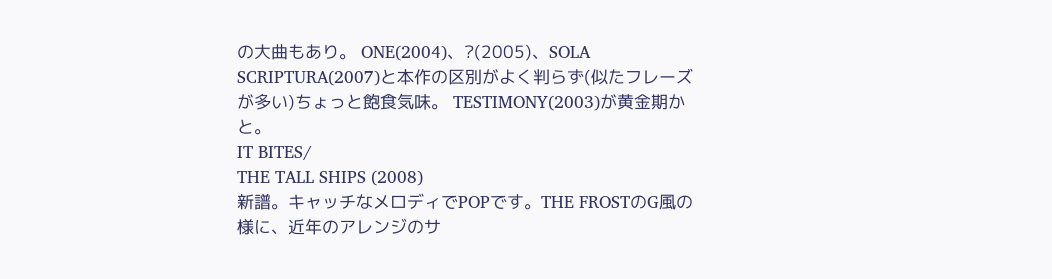の大曲もあり。 ONE(2004)、?(2005)、SOLA SCRIPTURA(2007)と本作の区別がよく判らず(似たフレーズが多い)ちょっと飽食気味。 TESTIMONY(2003)が黄金期かと。
IT BITES/
THE TALL SHIPS (2008)
新譜。キャッチなメロディでPOPです。THE FROSTのG風の様に、近年のアレンジのサ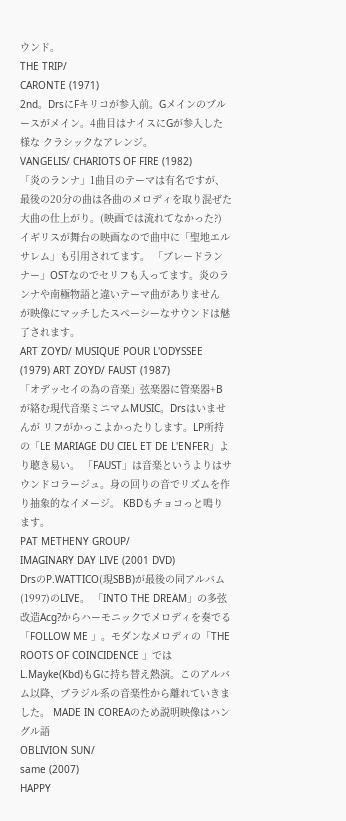ウンド。
THE TRIP/
CARONTE (1971)
2nd。DrsにFキリコが参入前。Gメインのブルースがメイン。4曲目はナイスにGが参入した様な クラシックなアレンジ。
VANGELIS/ CHARIOTS OF FIRE (1982)
「炎のランナ」1曲目のテーマは有名ですが、最後の20分の曲は各曲のメロディを取り混ぜた大曲の仕上がり。(映画では流れてなかった?) イギリスが舞台の映画なので曲中に「聖地エルサレム」も引用されてます。 「ブレードランナー」OSTなのでセリフも入ってます。炎のランナや南極物語と違いテーマ曲がありません が映像にマッチしたスペーシーなサウンドは魅了されます。
ART ZOYD/ MUSIQUE POUR L'ODYSSEE (1979) ART ZOYD/ FAUST (1987)
「オデッセイの為の音楽」弦楽器に管楽器+Bが絡む現代音楽ミニマムMUSIC。Drsはいませんが リフがかっこよかったりします。LP所持の「LE MARIAGE DU CIEL ET DE L'ENFER」より聴き易い。 「FAUST」は音楽というよりはサウンドコラージュ。身の回りの音でリズムを作り抽象的なイメージ。 KBDもチョコっと鳴ります。
PAT METHENY GROUP/
IMAGINARY DAY LIVE (2001 DVD)
DrsのP.WATTICO(現SBB)が最後の同アルバム(1997)のLIVE。 「INTO THE DREAM」の多弦改造Acg?からハーモニックでメロディを奏でる「FOLLOW ME 」。モダンなメロディの「THE ROOTS OF COINCIDENCE 」ではL.Mayke(Kbd)もGに持ち替え熱演。このアルバム以降、ブラジル系の音楽性から離れていきました。 MADE IN COREAのため説明映像はハングル語
OBLIVION SUN/
same (2007)
HAPPY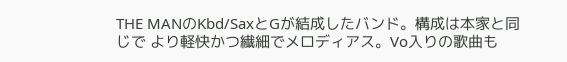THE MANのKbd/SaxとGが結成したバンド。構成は本家と同じで より軽快かつ繊細でメロディアス。Vo入りの歌曲も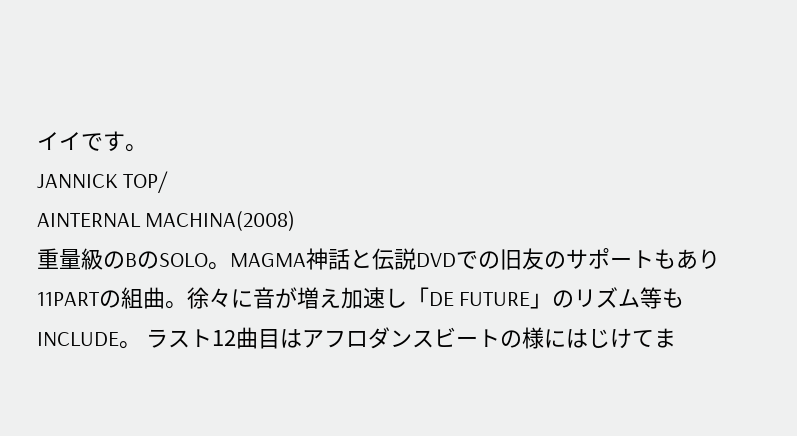イイです。
JANNICK TOP/
AINTERNAL MACHINA(2008)
重量級のBのSOLO。MAGMA神話と伝説DVDでの旧友のサポートもあり 11PARTの組曲。徐々に音が増え加速し「DE FUTURE」のリズム等もINCLUDE。 ラスト12曲目はアフロダンスビートの様にはじけてま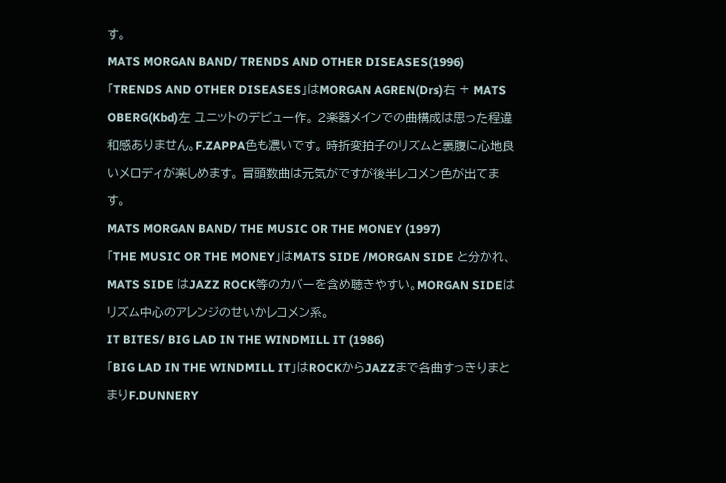す。
MATS MORGAN BAND/ TRENDS AND OTHER DISEASES(1996)
「TRENDS AND OTHER DISEASES」はMORGAN AGREN(Drs)右 + MATS OBERG(Kbd)左 ユニットのデビュー作。 2楽器メインでの曲構成は思った程違和感ありません。F.ZAPPA色も濃いです。 時折変拍子のリズムと裏腹に心地良いメロディが楽しめます。 冒頭数曲は元気がですが後半レコメン色が出てます。
MATS MORGAN BAND/ THE MUSIC OR THE MONEY (1997)
「THE MUSIC OR THE MONEY」はMATS SIDE /MORGAN SIDE と分かれ、MATS SIDE はJAZZ ROCK等のカバーを含め聴きやすい。MORGAN SIDEはリズム中心のアレンジのせいかレコメン系。
IT BITES/ BIG LAD IN THE WINDMILL IT (1986)
「BIG LAD IN THE WINDMILL IT」はROCKからJAZZまで各曲すっきりまとまりF.DUNNERY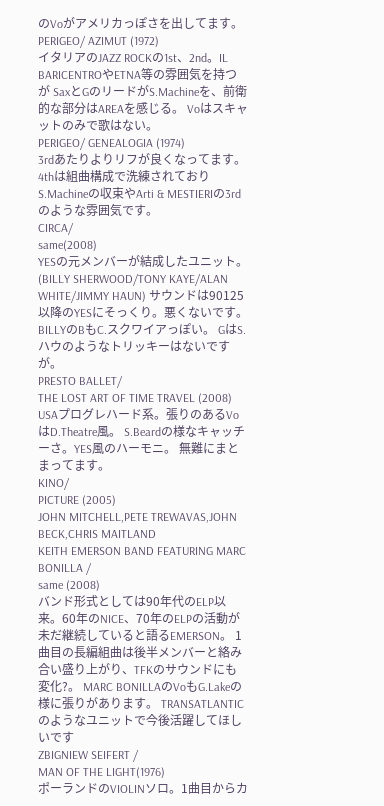のVoがアメリカっぽさを出してます。
PERIGEO/ AZIMUT (1972)
イタリアのJAZZ ROCKの1st、2nd。IL BARICENTROやETNA等の雰囲気を持つが SaxとGのリードがS.Machineを、前衛的な部分はAREAを感じる。 Voはスキャットのみで歌はない。
PERIGEO/ GENEALOGIA (1974)
3rdあたりよりリフが良くなってます。4thは組曲構成で洗練されており S.Machineの収束やArti & MESTIERIの3rdのような雰囲気です。
CIRCA/
same(2008)
YESの元メンバーが結成したユニット。(BILLY SHERWOOD/TONY KAYE/ALAN WHITE/JIMMY HAUN) サウンドは90125以降のYESにそっくり。悪くないです。BILLYのBもC.スクワイアっぽい。 GはS.ハウのようなトリッキーはないですが。
PRESTO BALLET/
THE LOST ART OF TIME TRAVEL (2008)
USAプログレハード系。張りのあるVoはD.Theatre風。 S.Beardの様なキャッチーさ。YES風のハーモニ。 無難にまとまってます。
KINO/
PICTURE (2005)
JOHN MITCHELL,PETE TREWAVAS,JOHN BECK,CHRIS MAITLAND
KEITH EMERSON BAND FEATURING MARC BONILLA /
same (2008)
バンド形式としては90年代のELP以来。60年のNICE、70年のELPの活動が未だ継続していると語るEMERSON。 1曲目の長編組曲は後半メンバーと絡み合い盛り上がり、TFKのサウンドにも変化?。 MARC BONILLAのVoもG.Lakeの様に張りがあります。 TRANSATLANTICのようなユニットで今後活躍してほしいです
ZBIGNIEW SEIFERT /
MAN OF THE LIGHT(1976)
ポーランドのVIOLINソロ。1曲目からカ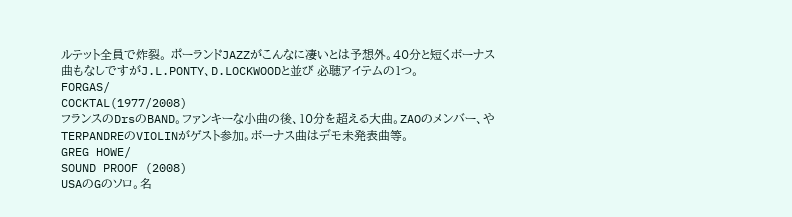ルテット全員で炸裂。 ポーランドJAZZがこんなに凄いとは予想外。40分と短くボーナス曲もなしですがJ.L.PONTY、D.LOCKWOODと並び 必聴アイテムの1つ。
FORGAS/
COCKTAL(1977/2008)
フランスのDrsのBAND。ファンキーな小曲の後、10分を超える大曲。ZAOのメンバー、や TERPANDREのVIOLINがゲスト参加。ボーナス曲はデモ未発表曲等。
GREG HOWE/
SOUND PROOF (2008)
USAのGのソロ。名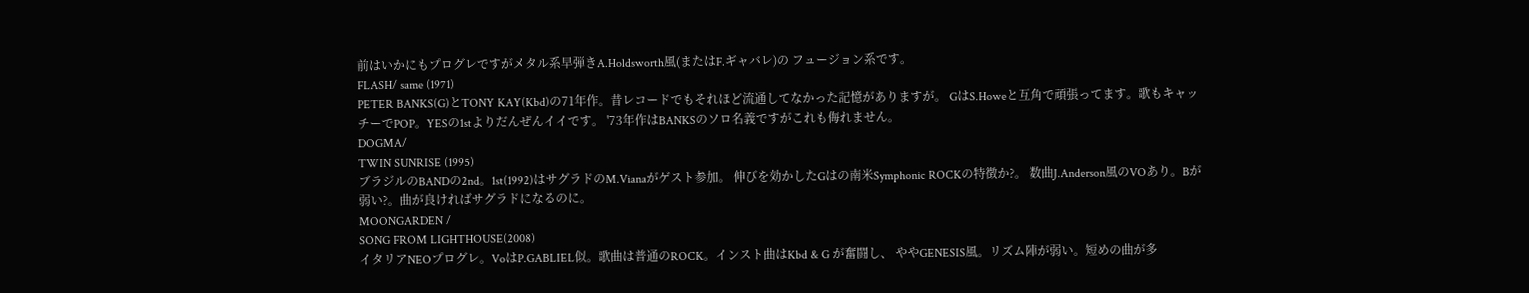前はいかにもプログレですがメタル系早弾きA.Holdsworth風(またはF.ギャバレ)の フュージョン系です。
FLASH/ same (1971)
PETER BANKS(G)とTONY KAY(Kbd)の71年作。昔レコードでもそれほど流通してなかった記憶がありますが。 GはS.Howeと互角で頑張ってます。歌もキャッチーでPOP。YESの1stよりだんぜんイイです。 '73年作はBANKSのソロ名義ですがこれも侮れません。
DOGMA/
TWIN SUNRISE (1995)
ブラジルのBANDの2nd。1st(1992)はサグラドのM.Vianaがゲスト参加。 伸びを効かしたGはの南米Symphonic ROCKの特徴か?。 数曲J.Anderson風のVOあり。Bが弱い?。曲が良ければサグラドになるのに。
MOONGARDEN /
SONG FROM LIGHTHOUSE(2008)
イタリアNEOプログレ。VoはP.GABLIEL似。歌曲は普通のROCK。インスト曲はKbd & G が奮闘し、 ややGENESIS風。リズム陣が弱い。短めの曲が多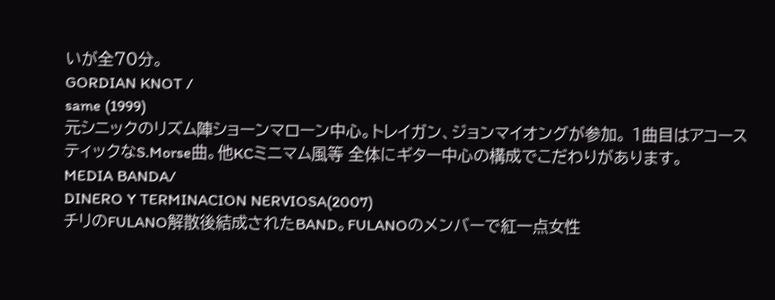いが全70分。
GORDIAN KNOT /
same (1999)
元シニックのリズム陣ショーンマローン中心。トレイガン、ジョンマイオングが参加。 1曲目はアコースティックなS.Morse曲。他KCミニマム風等 全体にギター中心の構成でこだわりがあります。
MEDIA BANDA/
DINERO Y TERMINACION NERVIOSA(2007)
チリのFULANO解散後結成されたBAND。FULANOのメンバーで紅一点女性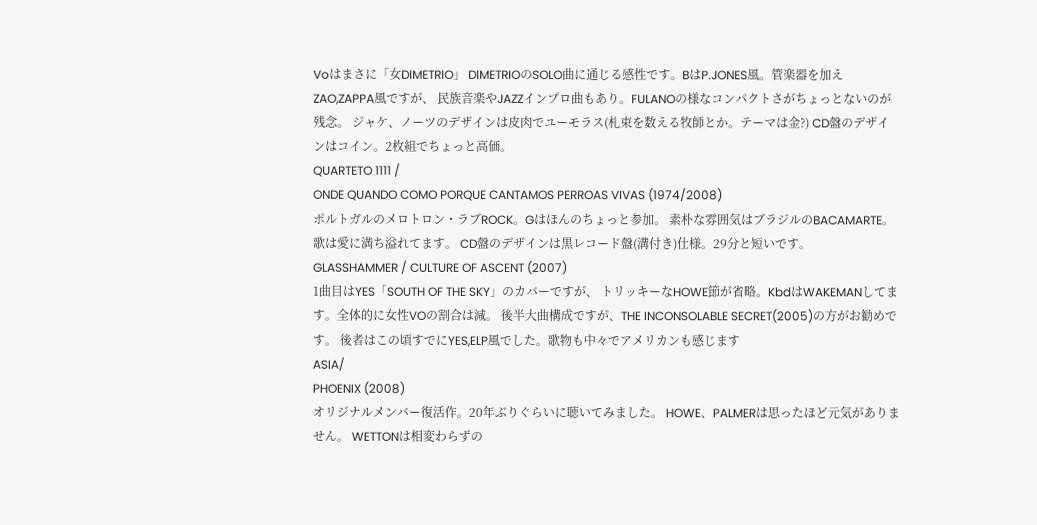Voはまさに「女DIMETRIO」 DIMETRIOのSOLO曲に通じる感性です。BはP.JONES風。管楽器を加えZAO,ZAPPA風ですが、 民族音楽やJAZZインプロ曲もあり。FULANOの様なコンパクトさがちょっとないのが残念。 ジャケ、ノーツのデザインは皮肉でユーモラス(札束を数える牧師とか。テーマは金?) CD盤のデザインはコイン。2枚組でちょっと高価。
QUARTETO 1111 /
ONDE QUANDO COMO PORQUE CANTAMOS PERROAS VIVAS (1974/2008)
ポルトガルのメロトロン・ラブROCK。Gはほんのちょっと参加。 素朴な雰囲気はブラジルのBACAMARTE。歌は愛に満ち溢れてます。 CD盤のデザインは黒レコード盤(溝付き)仕様。29分と短いです。
GLASSHAMMER / CULTURE OF ASCENT (2007)
1曲目はYES「SOUTH OF THE SKY」のカバーですが、 トリッキーなHOWE節が省略。KbdはWAKEMANしてます。全体的に女性VOの割合は減。 後半大曲構成ですが、THE INCONSOLABLE SECRET(2005)の方がお勧めです。 後者はこの頃すでにYES,ELP風でした。歌物も中々でアメリカンも感じます
ASIA/
PHOENIX (2008)
オリジナルメンバー復活作。20年ぶりぐらいに聴いてみました。 HOWE、PALMERは思ったほど元気がありません。 WETTONは相変わらずの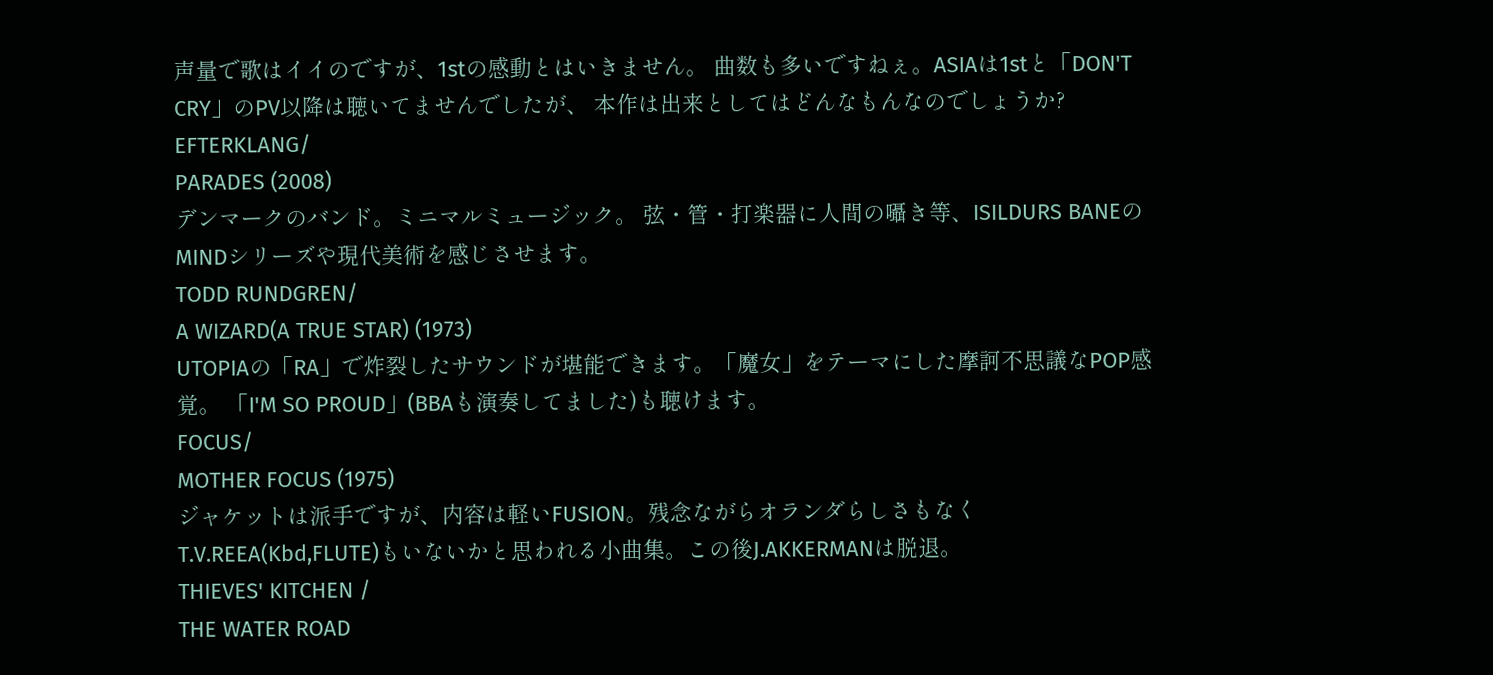声量で歌はイイのですが、1stの感動とはいきません。 曲数も多いですねぇ。ASIAは1stと「DON'T CRY」のPV以降は聴いてませんでしたが、 本作は出来としてはどんなもんなのでしょうか?
EFTERKLANG/
PARADES (2008)
デンマークのバンド。ミニマルミュージック。 弦・管・打楽器に人間の囁き等、ISILDURS BANEのMINDシリーズや現代美術を感じさせます。
TODD RUNDGREN/
A WIZARD(A TRUE STAR) (1973)
UTOPIAの「RA」で炸裂したサウンドが堪能できます。「魔女」をテーマにした摩訶不思議なPOP感覚。 「I'M SO PROUD」(BBAも演奏してました)も聴けます。
FOCUS/
MOTHER FOCUS (1975)
ジャケットは派手ですが、内容は軽いFUSION。残念ながらオランダらしさもなく T.V.REEA(Kbd,FLUTE)もいないかと思われる小曲集。この後J.AKKERMANは脱退。
THIEVES' KITCHEN /
THE WATER ROAD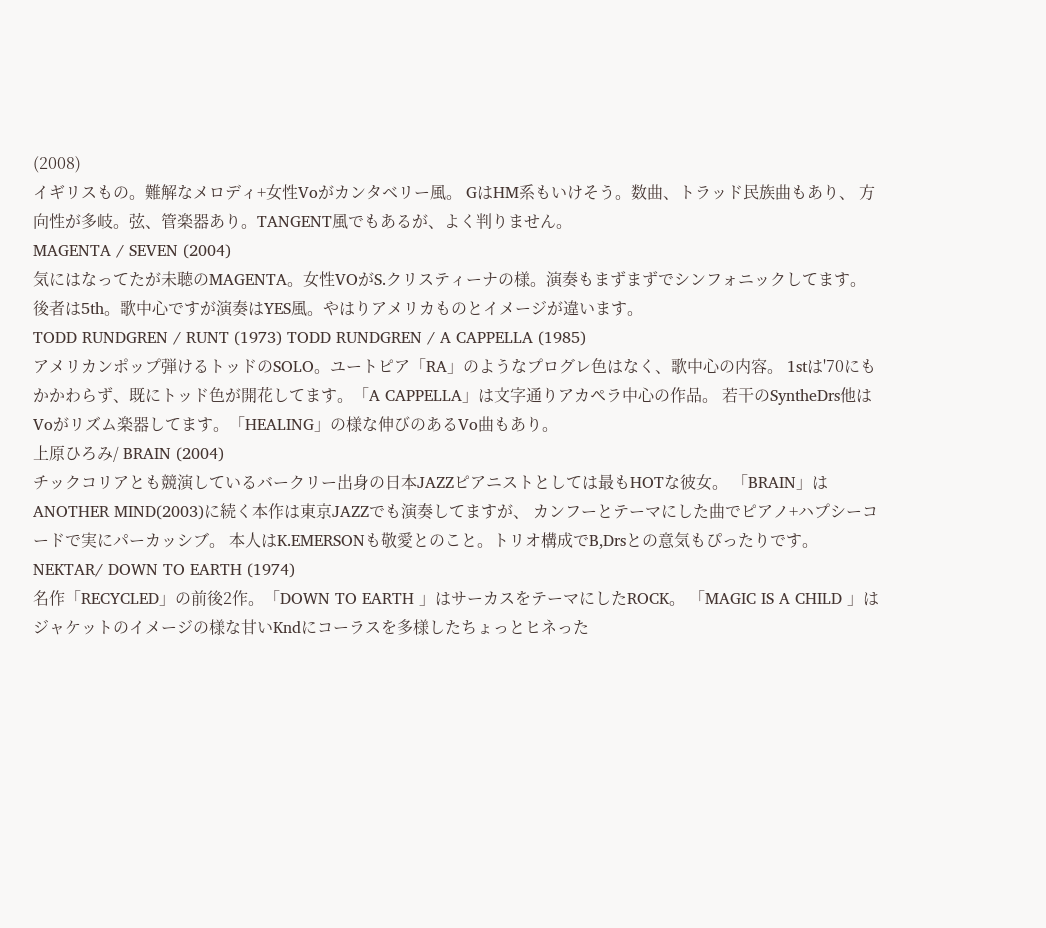(2008)
イギリスもの。難解なメロディ+女性Voがカンタベリー風。 GはHM系もいけそう。数曲、トラッド民族曲もあり、 方向性が多岐。弦、管楽器あり。TANGENT風でもあるが、よく判りません。
MAGENTA / SEVEN (2004)
気にはなってたが未聴のMAGENTA。女性VOがS.クリスティーナの様。演奏もまずまずでシンフォニックしてます。 後者は5th。歌中心ですが演奏はYES風。やはりアメリカものとイメージが違います。
TODD RUNDGREN / RUNT (1973) TODD RUNDGREN / A CAPPELLA (1985)
アメリカンポップ弾けるトッドのSOLO。ユートピア「RA」のようなプログレ色はなく、歌中心の内容。 1stは'70にもかかわらず、既にトッド色が開花してます。「A CAPPELLA」は文字通りアカペラ中心の作品。 若干のSyntheDrs他はVoがリズム楽器してます。「HEALING」の様な伸びのあるVo曲もあり。
上原ひろみ/ BRAIN (2004)
チックコリアとも競演しているバークリー出身の日本JAZZピアニストとしては最もHOTな彼女。 「BRAIN」はANOTHER MIND(2003)に続く本作は東京JAZZでも演奏してますが、 カンフーとテーマにした曲でピアノ+ハプシーコードで実にパーカッシブ。 本人はK.EMERSONも敬愛とのこと。トリオ構成でB,Drsとの意気もぴったりです。
NEKTAR/ DOWN TO EARTH (1974)
名作「RECYCLED」の前後2作。「DOWN TO EARTH 」はサーカスをテーマにしたROCK。 「MAGIC IS A CHILD 」はジャケットのイメージの様な甘いKndにコーラスを多様したちょっとヒネった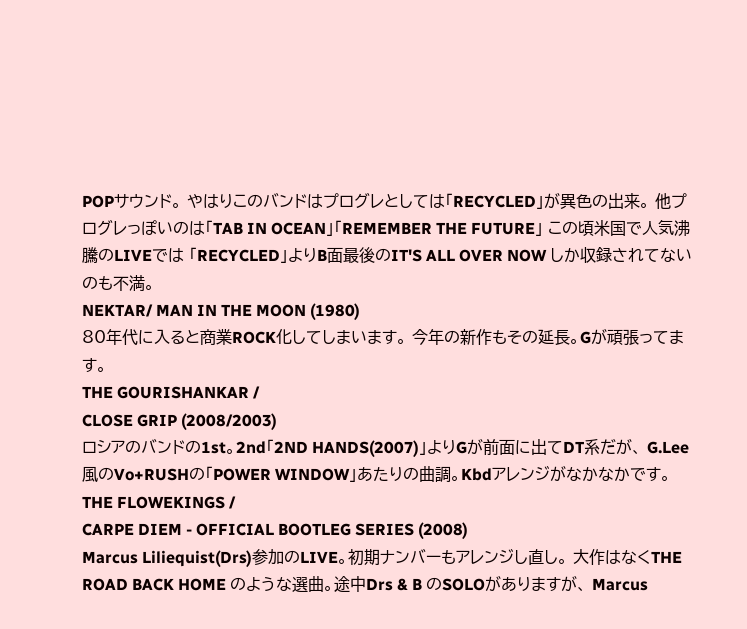POPサウンド。 やはりこのバンドはプログレとしては「RECYCLED」が異色の出来。 他プログレっぽいのは「TAB IN OCEAN」「REMEMBER THE FUTURE」 この頃米国で人気沸騰のLIVEでは 「RECYCLED」よりB面最後のIT'S ALL OVER NOW しか収録されてないのも不満。
NEKTAR/ MAN IN THE MOON (1980)
80年代に入ると商業ROCK化してしまいます。 今年の新作もその延長。Gが頑張ってます。
THE GOURISHANKAR /
CLOSE GRIP (2008/2003)
ロシアのバンドの1st。2nd「2ND HANDS(2007)」よりGが前面に出てDT系だが、 G.Lee風のVo+RUSHの「POWER WINDOW」あたりの曲調。Kbdアレンジがなかなかです。
THE FLOWEKINGS /
CARPE DIEM - OFFICIAL BOOTLEG SERIES (2008)
Marcus Liliequist(Drs)参加のLIVE。初期ナンバーもアレンジし直し。 大作はなくTHE ROAD BACK HOME のような選曲。途中Drs & B のSOLOがありますが、 Marcus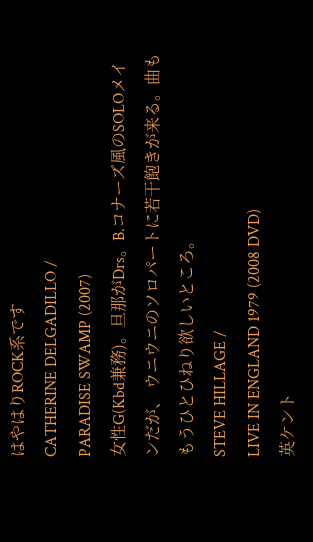はやはりROCK系です
CATHERINE DELGADILLO /
PARADISE SWAMP (2007)
女性G(Kbd兼務)。旦那がDrs。B.コナーズ風のSOLOメインだが、 ウニウニのソロパートに若干飽きが来る。曲ももうひとひねり欲しいところ。
STEVE HILLAGE /
LIVE IN ENGLAND 1979 (2008 DVD)
英ケント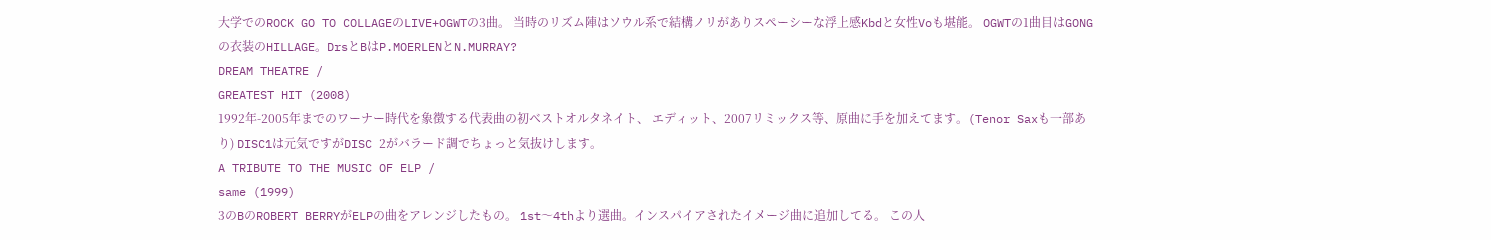大学でのROCK GO TO COLLAGEのLIVE+OGWTの3曲。 当時のリズム陣はソウル系で結構ノリがありスペーシーな浮上感Kbdと女性Voも堪能。 OGWTの1曲目はGONGの衣装のHILLAGE。DrsとBはP.MOERLENとN.MURRAY?
DREAM THEATRE /
GREATEST HIT (2008)
1992年-2005年までのワーナー時代を象徴する代表曲の初ベストオルタネイト、 エディット、2007リミックス等、原曲に手を加えてます。(Tenor Saxも一部あり) DISC1は元気ですがDISC 2がバラード調でちょっと気抜けします。
A TRIBUTE TO THE MUSIC OF ELP /
same (1999)
3のBのROBERT BERRYがELPの曲をアレンジしたもの。 1st〜4thより選曲。インスパイアされたイメージ曲に追加してる。 この人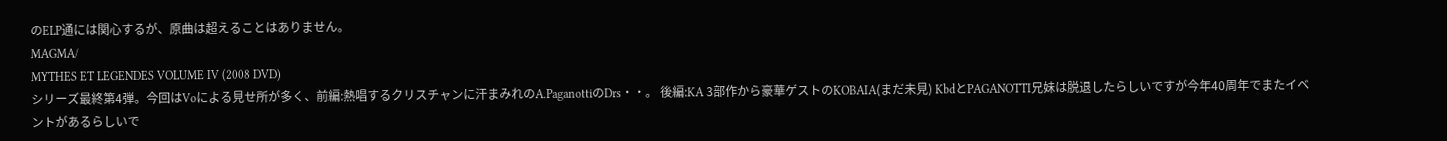のELP通には関心するが、原曲は超えることはありません。
MAGMA/
MYTHES ET LEGENDES VOLUME IV (2008 DVD)
シリーズ最終第4弾。今回はVoによる見せ所が多く、前編:熱唱するクリスチャンに汗まみれのA.PaganottiのDrs・・。 後編:KA 3部作から豪華ゲストのKOBAIA(まだ未見) KbdとPAGANOTTI兄妹は脱退したらしいですが今年40周年でまたイベントがあるらしいで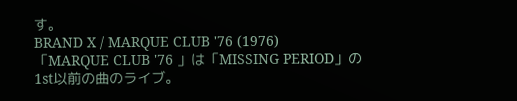す。
BRAND X / MARQUE CLUB '76 (1976)
「MARQUE CLUB '76 」は「MISSING PERIOD」の1st以前の曲のライブ。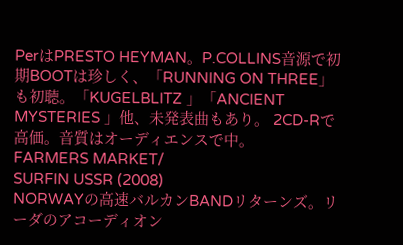PerはPRESTO HEYMAN。P.COLLINS音源で初期BOOTは珍しく、「RUNNING ON THREE」も初聴。「KUGELBLITZ 」「ANCIENT MYSTERIES 」他、未発表曲もあり。 2CD-Rで高価。音質はオーディエンスで中。
FARMERS MARKET/
SURFIN USSR (2008)
NORWAYの高速バルカンBANDリターンズ。リーダのアコーディオン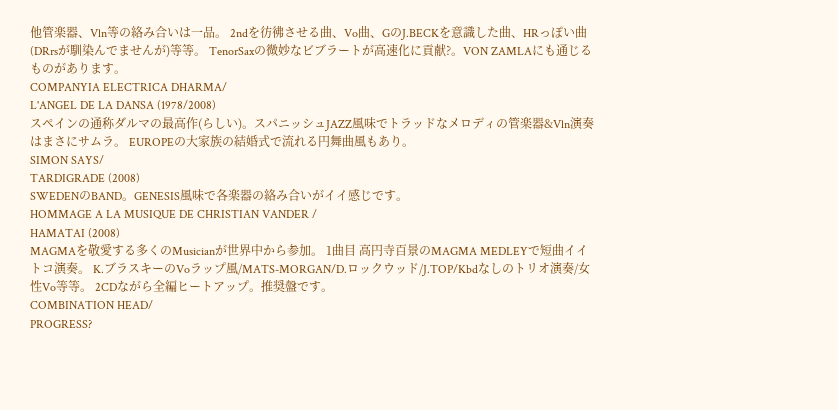他管楽器、Vln等の絡み合いは一品。 2ndを彷彿させる曲、Vo曲、GのJ.BECKを意識した曲、HRっぽい曲(DRrsが馴染んでませんが)等等。 TenorSaxの微妙なビブラートが高速化に貢献?。VON ZAMLAにも通じるものがあります。
COMPANYIA ELECTRICA DHARMA/
L'ANGEL DE LA DANSA (1978/2008)
スペインの通称ダルマの最高作(らしい)。スパニッシュJAZZ風味でトラッドなメロディの管楽器&Vln演奏はまさにサムラ。 EUROPEの大家族の結婚式で流れる円舞曲風もあり。
SIMON SAYS/
TARDIGRADE (2008)
SWEDENのBAND。GENESIS風味で各楽器の絡み合いがイイ感じです。
HOMMAGE A LA MUSIQUE DE CHRISTIAN VANDER /
HAMATAI (2008)
MAGMAを敬愛する多くのMusicianが世界中から参加。 1曲目 高円寺百景のMAGMA MEDLEYで短曲イイトコ演奏。 K.ブラスキーのVoラップ風/MATS-MORGAN/D.ロックウッド/J.TOP/Kbdなしのトリオ演奏/女性Vo等等。 2CDながら全編ヒートアップ。推奨盤です。
COMBINATION HEAD/
PROGRESS?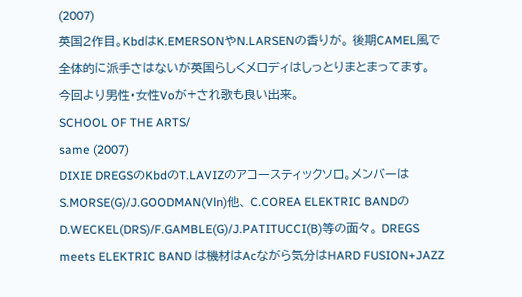(2007)
英国2作目。KbdはK.EMERSONやN.LARSENの香りが。 後期CAMEL風で全体的に派手さはないが英国らしくメロディはしっとりまとまってます。 今回より男性・女性Voが+され歌も良い出来。
SCHOOL OF THE ARTS/
same (2007)
DIXIE DREGSのKbdのT.LAVIZのアコースティックソロ。メンバーはS.MORSE(G)/J.GOODMAN(Vln)他、 C.COREA ELEKTRIC BANDのD.WECKEL(DRS)/F.GAMBLE(G)/J.PATITUCCI(B)等の面々。 DREGS meets ELEKTRIC BAND は機材はAcながら気分はHARD FUSION+JAZZ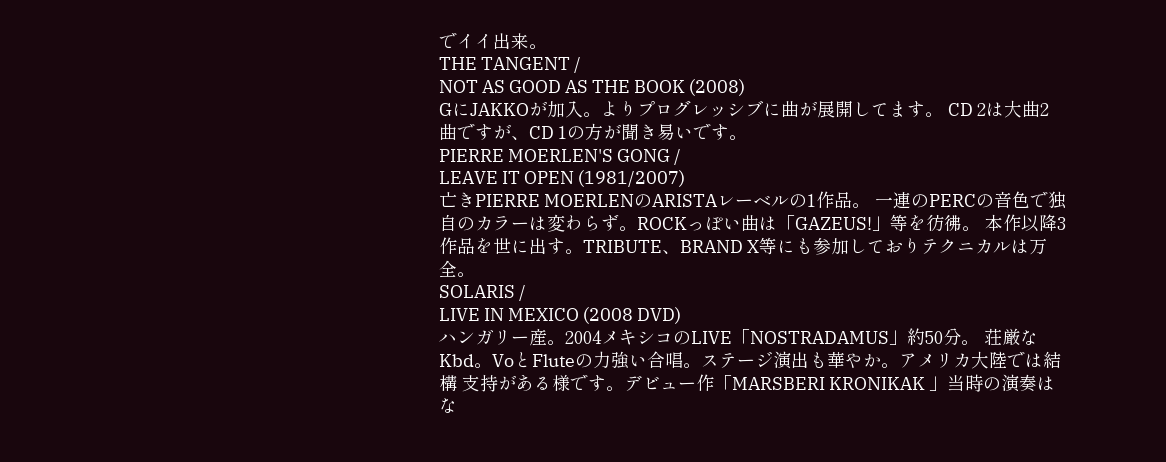でイイ出来。
THE TANGENT /
NOT AS GOOD AS THE BOOK (2008)
GにJAKKOが加入。よりプログレッシブに曲が展開してます。 CD 2は大曲2曲ですが、CD 1の方が聞き易いです。
PIERRE MOERLEN'S GONG /
LEAVE IT OPEN (1981/2007)
亡きPIERRE MOERLENのARISTAレーベルの1作品。 一連のPERCの音色で独自のカラーは変わらず。ROCKっぽい曲は「GAZEUS!」等を彷彿。 本作以降3作品を世に出す。TRIBUTE、BRAND X等にも参加しておりテクニカルは万全。
SOLARIS /
LIVE IN MEXICO (2008 DVD)
ハンガリー産。2004メキシコのLIVE「NOSTRADAMUS」約50分。 荘厳なKbd。VoとFluteの力強い合唱。ステージ演出も華やか。アメリカ大陸では結構 支持がある様です。デビュー作「MARSBERI KRONIKAK 」当時の演奏はな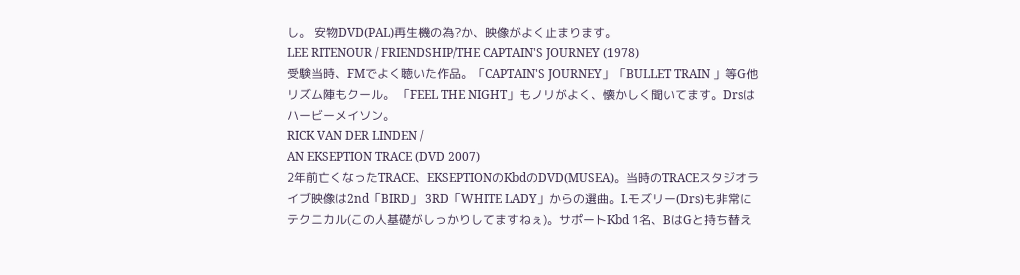し。 安物DVD(PAL)再生機の為?か、映像がよく止まります。
LEE RITENOUR / FRIENDSHIP/THE CAPTAIN'S JOURNEY (1978)
受験当時、FMでよく聴いた作品。「CAPTAIN'S JOURNEY」「BULLET TRAIN 」等G他リズム陣もクール。 「FEEL THE NIGHT」もノリがよく、懐かしく聞いてます。Drsはハービーメイソン。
RICK VAN DER LINDEN /
AN EKSEPTION TRACE (DVD 2007)
2年前亡くなったTRACE、EKSEPTIONのKbdのDVD(MUSEA)。当時のTRACEスタジオライブ映像は2nd「BIRD」 3RD「WHITE LADY」からの選曲。I.モズリー(Drs)も非常にテクニカル(この人基礎がしっかりしてますねぇ)。サポートKbd 1名、BはGと持ち替え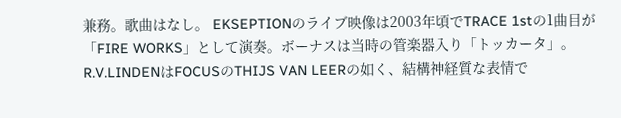兼務。歌曲はなし。 EKSEPTIONのライブ映像は2003年頃でTRACE 1stの1曲目が「FIRE WORKS」として演奏。ボーナスは当時の管楽器入り「トッカータ」。 R.V.LINDENはFOCUSのTHIJS VAN LEERの如く、結構神経質な表情で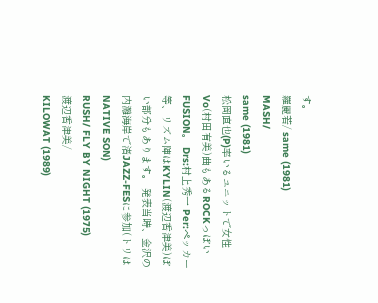す。
羅麗若/ same (1981)
MASH/
same (1981)
松岡直也(P)率いるユニットで女性Vo(村田有美)曲もあるROCKっぽいFUSION。 Drs:村上秀一 Per:ペッカー等、リズム陣はKYLIN(渡辺香津美)ぽい部分もあります。 発表当時、金沢の内灘海岸で渚JAZZ-FESに参加(トリはNATIVE SON)
RUSH/ FLY BY NIGHT (1975)
渡辺香津美/
KILOWAT (1989)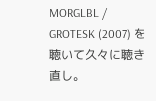MORGLBL / GROTESK (2007) を聴いて久々に聴き直し。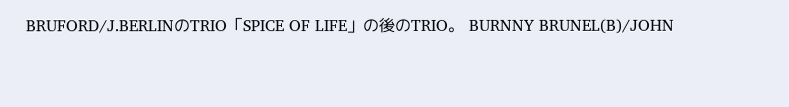BRUFORD/J.BERLINのTRIO「SPICE OF LIFE」の後のTRIO。 BURNNY BRUNEL(B)/JOHN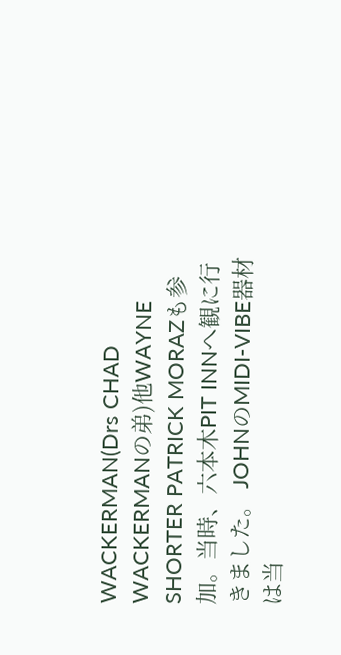WACKERMAN(Drs CHAD WACKERMANの弟)他WAYNE SHORTER PATRICK MORAZも参加。当時、六本木PIT INNへ観に行きました。 JOHNのMIDI-VIBE器材は当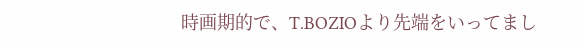時画期的で、T.BOZIOより先端をいってまし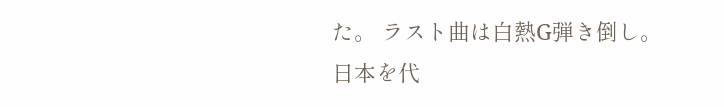た。 ラスト曲は白熱G弾き倒し。日本を代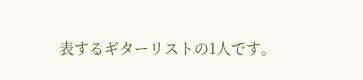表するギターリストの1人です。